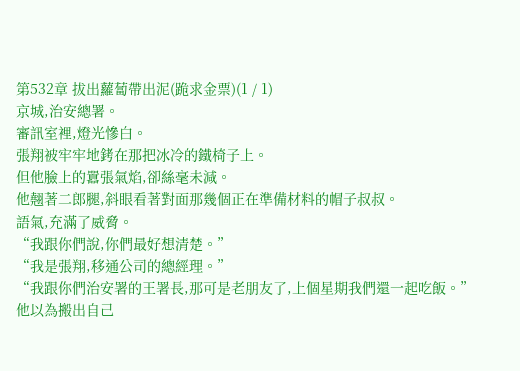第532章 拔出蘿蔔帶出泥(跪求金票)(1 / 1)
京城,治安總署。
審訊室裡,燈光慘白。
張翔被牢牢地銬在那把冰冷的鐵椅子上。
但他臉上的囂張氣焰,卻絲毫未減。
他翹著二郎腿,斜眼看著對面那幾個正在準備材料的帽子叔叔。
語氣,充滿了威脅。
“我跟你們說,你們最好想清楚。”
“我是張翔,移通公司的總經理。”
“我跟你們治安署的王署長,那可是老朋友了,上個星期我們還一起吃飯。”
他以為搬出自己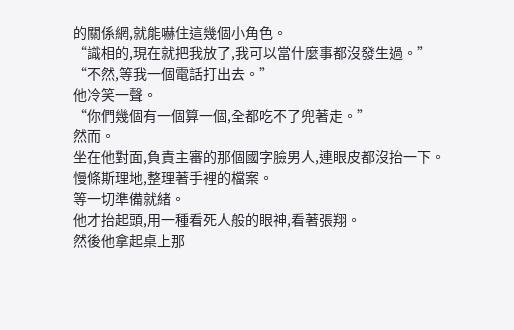的關係網,就能嚇住這幾個小角色。
“識相的,現在就把我放了,我可以當什麼事都沒發生過。”
“不然,等我一個電話打出去。”
他冷笑一聲。
“你們幾個有一個算一個,全都吃不了兜著走。”
然而。
坐在他對面,負責主審的那個國字臉男人,連眼皮都沒抬一下。
慢條斯理地,整理著手裡的檔案。
等一切準備就緒。
他才抬起頭,用一種看死人般的眼神,看著張翔。
然後他拿起桌上那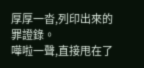厚厚一沓,列印出來的罪證錄。
嘩啦一聲,直接甩在了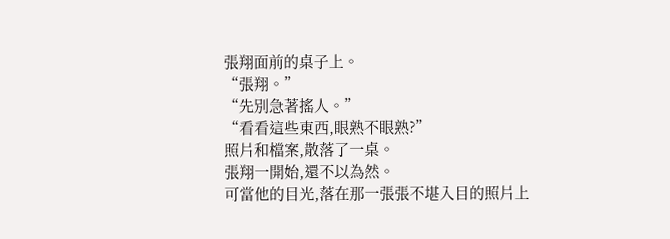張翔面前的桌子上。
“張翔。”
“先別急著搖人。”
“看看這些東西,眼熟不眼熟?”
照片和檔案,散落了一桌。
張翔一開始,還不以為然。
可當他的目光,落在那一張張不堪入目的照片上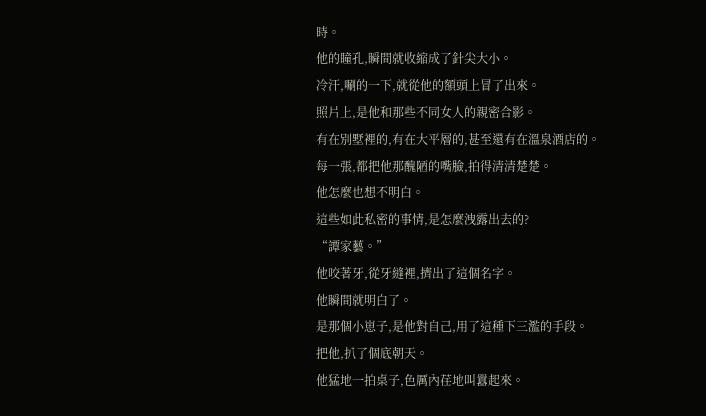時。
他的瞳孔,瞬間就收縮成了針尖大小。
冷汗,唰的一下,就從他的額頭上冒了出來。
照片上,是他和那些不同女人的親密合影。
有在別墅裡的,有在大平層的,甚至還有在溫泉酒店的。
每一張,都把他那醜陋的嘴臉,拍得清清楚楚。
他怎麼也想不明白。
這些如此私密的事情,是怎麼洩露出去的?
“譚家藝。”
他咬著牙,從牙縫裡,擠出了這個名字。
他瞬間就明白了。
是那個小崽子,是他對自己,用了這種下三濫的手段。
把他,扒了個底朝天。
他猛地一拍桌子,色厲內荏地叫囂起來。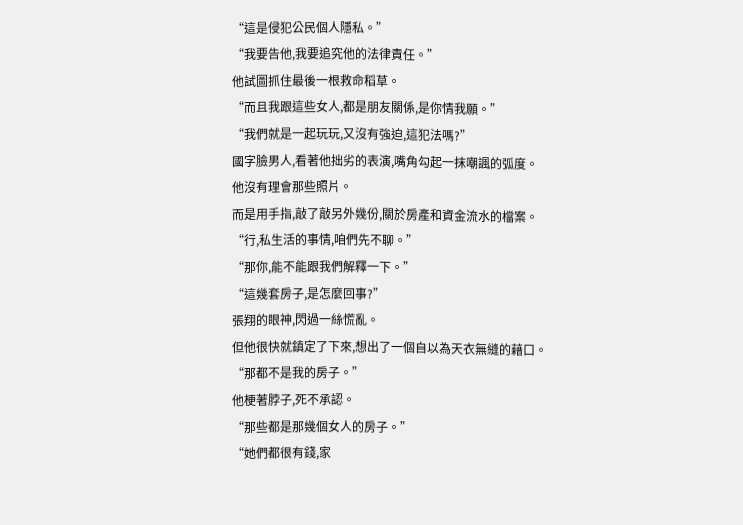“這是侵犯公民個人隱私。”
“我要告他,我要追究他的法律責任。”
他試圖抓住最後一根救命稻草。
“而且我跟這些女人,都是朋友關係,是你情我願。”
“我們就是一起玩玩,又沒有強迫,這犯法嗎?”
國字臉男人,看著他拙劣的表演,嘴角勾起一抹嘲諷的弧度。
他沒有理會那些照片。
而是用手指,敲了敲另外幾份,關於房產和資金流水的檔案。
“行,私生活的事情,咱們先不聊。”
“那你,能不能跟我們解釋一下。”
“這幾套房子,是怎麼回事?”
張翔的眼神,閃過一絲慌亂。
但他很快就鎮定了下來,想出了一個自以為天衣無縫的藉口。
“那都不是我的房子。”
他梗著脖子,死不承認。
“那些都是那幾個女人的房子。”
“她們都很有錢,家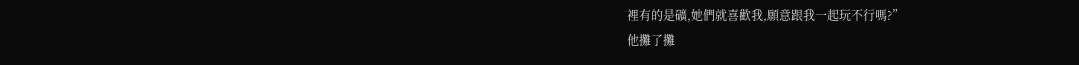裡有的是礦,她們就喜歡我,願意跟我一起玩不行嗎?”
他攤了攤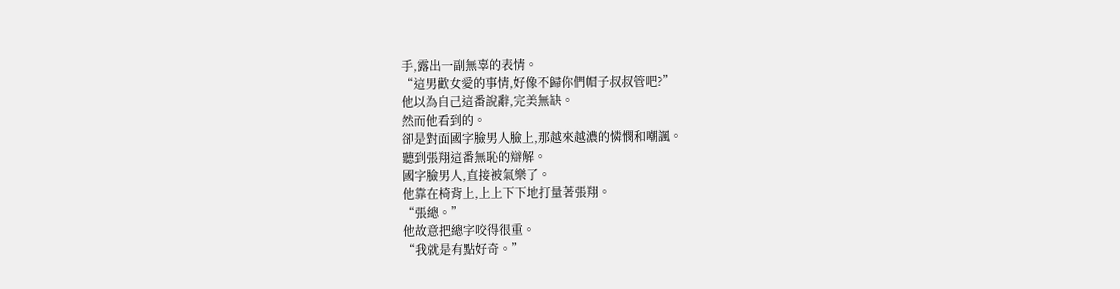手,露出一副無辜的表情。
“這男歡女愛的事情,好像不歸你們帽子叔叔管吧?”
他以為自己這番說辭,完美無缺。
然而他看到的。
卻是對面國字臉男人臉上,那越來越濃的憐憫和嘲諷。
聽到張翔這番無恥的辯解。
國字臉男人,直接被氣樂了。
他靠在椅背上,上上下下地打量著張翔。
“張總。”
他故意把總字咬得很重。
“我就是有點好奇。”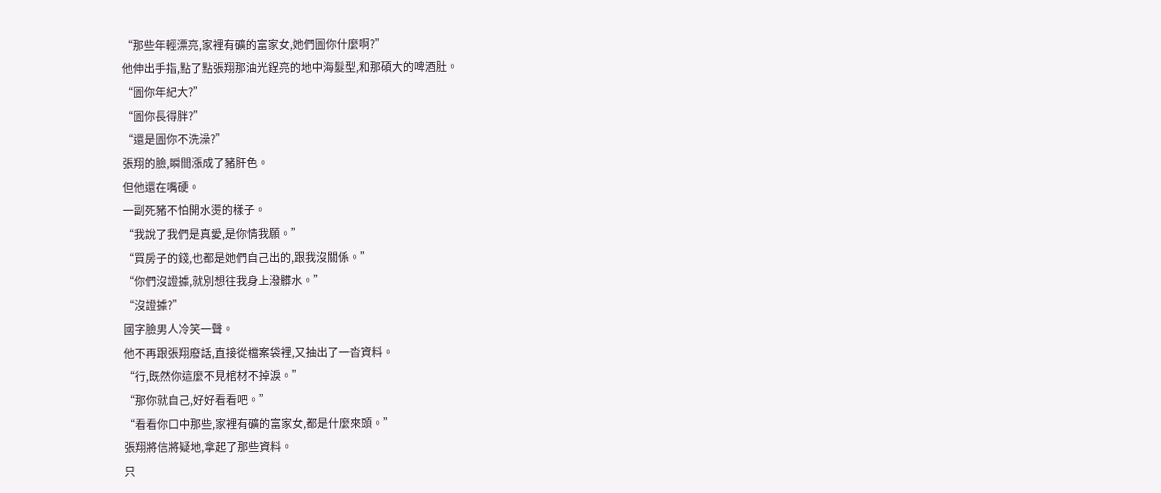“那些年輕漂亮,家裡有礦的富家女,她們圖你什麼啊?”
他伸出手指,點了點張翔那油光鋥亮的地中海髮型,和那碩大的啤酒肚。
“圖你年紀大?”
“圖你長得胖?”
“還是圖你不洗澡?”
張翔的臉,瞬間漲成了豬肝色。
但他還在嘴硬。
一副死豬不怕開水燙的樣子。
“我說了我們是真愛,是你情我願。”
“買房子的錢,也都是她們自己出的,跟我沒關係。”
“你們沒證據,就別想往我身上潑髒水。”
“沒證據?”
國字臉男人冷笑一聲。
他不再跟張翔廢話,直接從檔案袋裡,又抽出了一沓資料。
“行,既然你這麼不見棺材不掉淚。”
“那你就自己,好好看看吧。”
“看看你口中那些,家裡有礦的富家女,都是什麼來頭。”
張翔將信將疑地,拿起了那些資料。
只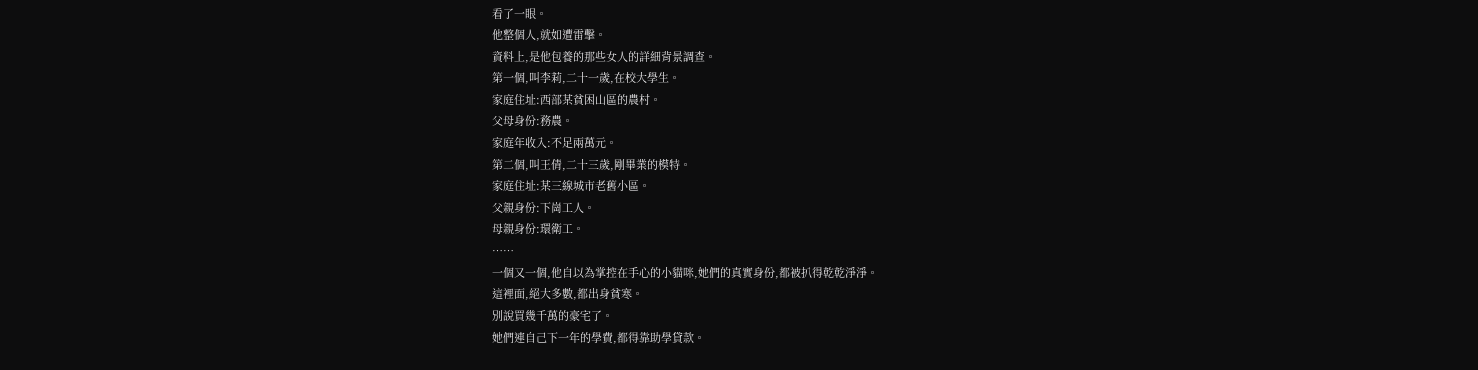看了一眼。
他整個人,就如遭雷擊。
資料上,是他包養的那些女人的詳細背景調查。
第一個,叫李莉,二十一歲,在校大學生。
家庭住址:西部某貧困山區的農村。
父母身份:務農。
家庭年收入:不足兩萬元。
第二個,叫王倩,二十三歲,剛畢業的模特。
家庭住址:某三線城市老舊小區。
父親身份:下崗工人。
母親身份:環衛工。
……
一個又一個,他自以為掌控在手心的小貓咪,她們的真實身份,都被扒得乾乾淨淨。
這裡面,絕大多數,都出身貧寒。
別說買幾千萬的豪宅了。
她們連自己下一年的學費,都得靠助學貸款。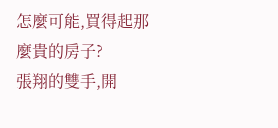怎麼可能,買得起那麼貴的房子?
張翔的雙手,開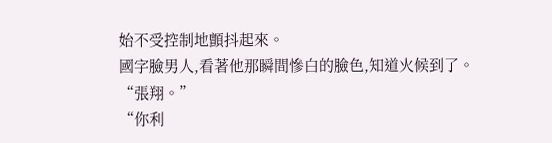始不受控制地顫抖起來。
國字臉男人,看著他那瞬間慘白的臉色,知道火候到了。
“張翔。”
“你利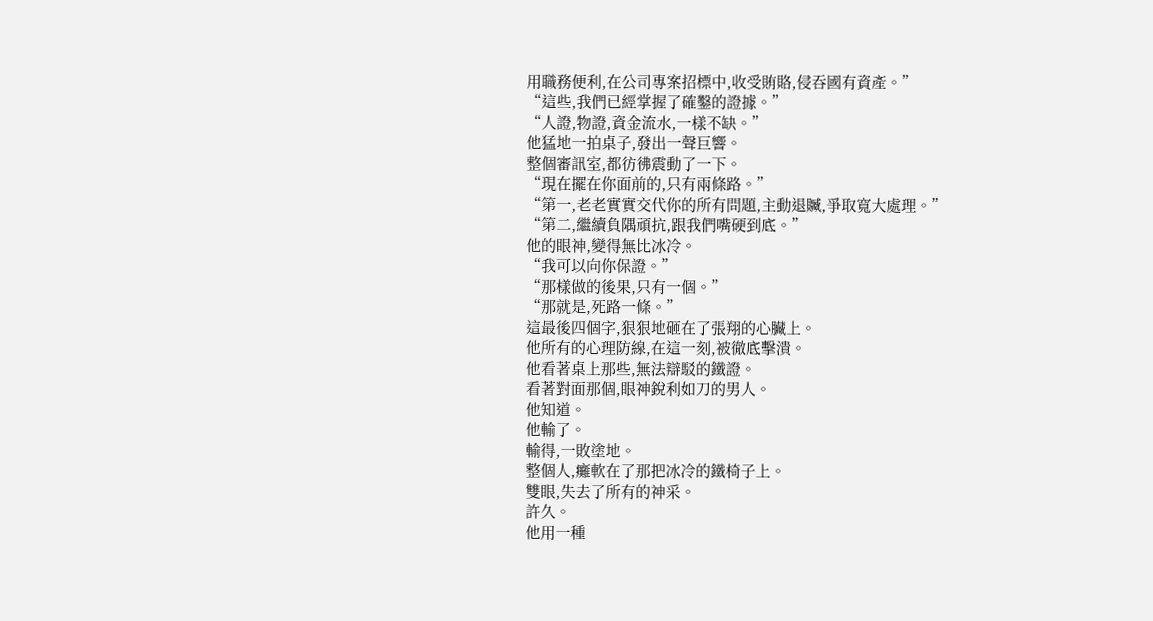用職務便利,在公司專案招標中,收受賄賂,侵吞國有資產。”
“這些,我們已經掌握了確鑿的證據。”
“人證,物證,資金流水,一樣不缺。”
他猛地一拍桌子,發出一聲巨響。
整個審訊室,都彷彿震動了一下。
“現在擺在你面前的,只有兩條路。”
“第一,老老實實交代你的所有問題,主動退贓,爭取寬大處理。”
“第二,繼續負隅頑抗,跟我們嘴硬到底。”
他的眼神,變得無比冰冷。
“我可以向你保證。”
“那樣做的後果,只有一個。”
“那就是,死路一條。”
這最後四個字,狠狠地砸在了張翔的心臟上。
他所有的心理防線,在這一刻,被徹底擊潰。
他看著桌上那些,無法辯駁的鐵證。
看著對面那個,眼神銳利如刀的男人。
他知道。
他輸了。
輸得,一敗塗地。
整個人,癱軟在了那把冰冷的鐵椅子上。
雙眼,失去了所有的神采。
許久。
他用一種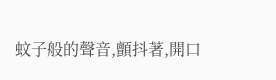蚊子般的聲音,顫抖著,開口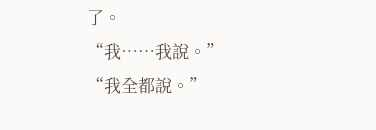了。
“我……我說。”
“我全都說。”